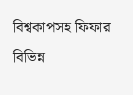বিশ্বকাপসহ ফিফার বিভিন্ন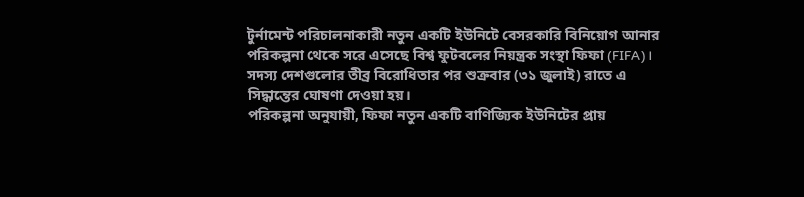টুর্নামেন্ট পরিচালনাকারী নতুন একটি ইউনিটে বেসরকারি বিনিয়োগ আনার পরিকল্পনা থেকে সরে এসেছে বিশ্ব ফুটবলের নিয়ন্ত্রক সংস্থা ফিফা (FIFA)। সদস্য দেশগুলোর তীব্র বিরোধিতার পর শুক্রবার (৩১ জুলাই) রাতে এ সিদ্ধান্তের ঘোষণা দেওয়া হয়।
পরিকল্পনা অনুযায়ী, ফিফা নতুন একটি বাণিজ্যিক ইউনিটের প্রায়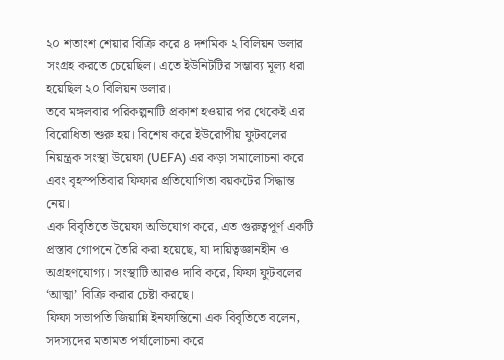২০ শতাংশ শেয়ার বিক্রি করে ৪ দশমিক ২ বিলিয়ন ডলার সংগ্রহ করতে চেয়েছিল। এতে ইউনিটটির সম্ভাব্য মূল্য ধরা হয়েছিল ২০ বিলিয়ন ডলার।
তবে মঙ্গলবার পরিকল্পনাটি প্রকাশ হওয়ার পর থেকেই এর বিরোধিতা শুরু হয়। বিশেষ করে ইউরোপীয় ফুটবলের নিয়ন্ত্রক সংস্থা উয়েফা (UEFA) এর কড়া সমালোচনা করে এবং বৃহস্পতিবার ফিফার প্রতিযোগিতা বয়কটের সিদ্ধান্ত নেয়।
এক বিবৃতিতে উয়েফা অভিযোগ করে, এত গুরুত্বপূর্ণ একটি প্রস্তাব গোপনে তৈরি করা হয়েছে, যা দায়িত্বজ্ঞানহীন ও অগ্রহণযোগ্য। সংস্থাটি আরও দাবি করে, ফিফা ফুটবলের ‘আত্মা’ বিক্রি করার চেষ্টা করছে।
ফিফা সভাপতি জিয়ান্নি ইনফান্তিনো এক বিবৃতিতে বলেন, সদস্যদের মতামত পর্যালোচনা করে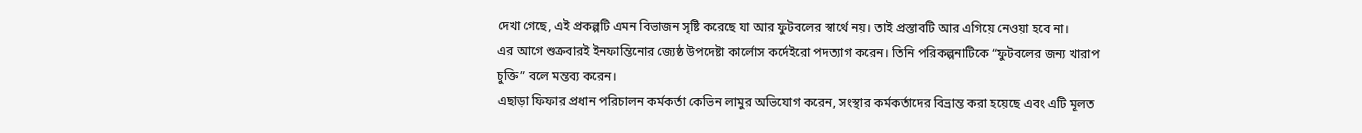দেখা গেছে, এই প্রকল্পটি এমন বিভাজন সৃষ্টি করেছে যা আর ফুটবলের স্বার্থে নয়। তাই প্রস্তাবটি আর এগিয়ে নেওয়া হবে না।
এর আগে শুক্রবারই ইনফান্তিনোর জ্যেষ্ঠ উপদেষ্টা কার্লোস কর্দেইরো পদত্যাগ করেন। তিনি পরিকল্পনাটিকে “ফুটবলের জন্য খারাপ চুক্তি” বলে মন্তব্য করেন।
এছাড়া ফিফার প্রধান পরিচালন কর্মকর্তা কেভিন লামুর অভিযোগ করেন, সংস্থার কর্মকর্তাদের বিভ্রান্ত করা হয়েছে এবং এটি মূলত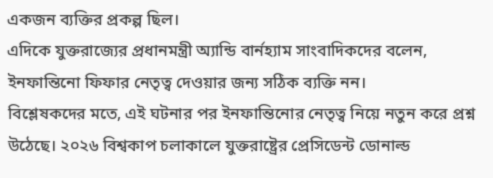একজন ব্যক্তির প্রকল্প ছিল।
এদিকে যুক্তরাজ্যের প্রধানমন্ত্রী অ্যান্ডি বার্নহ্যাম সাংবাদিকদের বলেন, ইনফান্তিনো ফিফার নেতৃত্ব দেওয়ার জন্য সঠিক ব্যক্তি নন।
বিশ্লেষকদের মতে, এই ঘটনার পর ইনফান্তিনোর নেতৃত্ব নিয়ে নতুন করে প্রশ্ন উঠেছে। ২০২৬ বিশ্বকাপ চলাকালে যুক্তরাষ্ট্রের প্রেসিডেন্ট ডোনাল্ড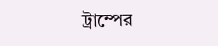ট্রাম্পের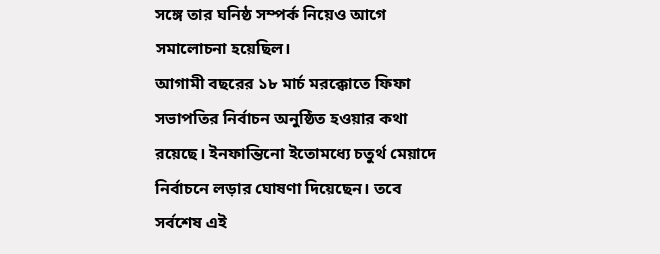সঙ্গে তার ঘনিষ্ঠ সম্পর্ক নিয়েও আগে সমালোচনা হয়েছিল।
আগামী বছরের ১৮ মার্চ মরক্কোতে ফিফা সভাপতির নির্বাচন অনুষ্ঠিত হওয়ার কথা রয়েছে। ইনফান্তিনো ইতোমধ্যে চতুর্থ মেয়াদে নির্বাচনে লড়ার ঘোষণা দিয়েছেন। তবে সর্বশেষ এই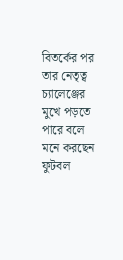বিতর্কের পর তার নেতৃত্ব চ্যালেঞ্জের মুখে পড়তে পারে বলে মনে করছেন ফুটবল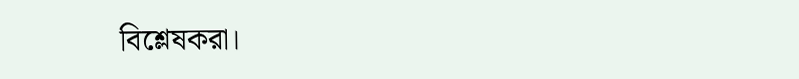বিশ্লেষকরা।